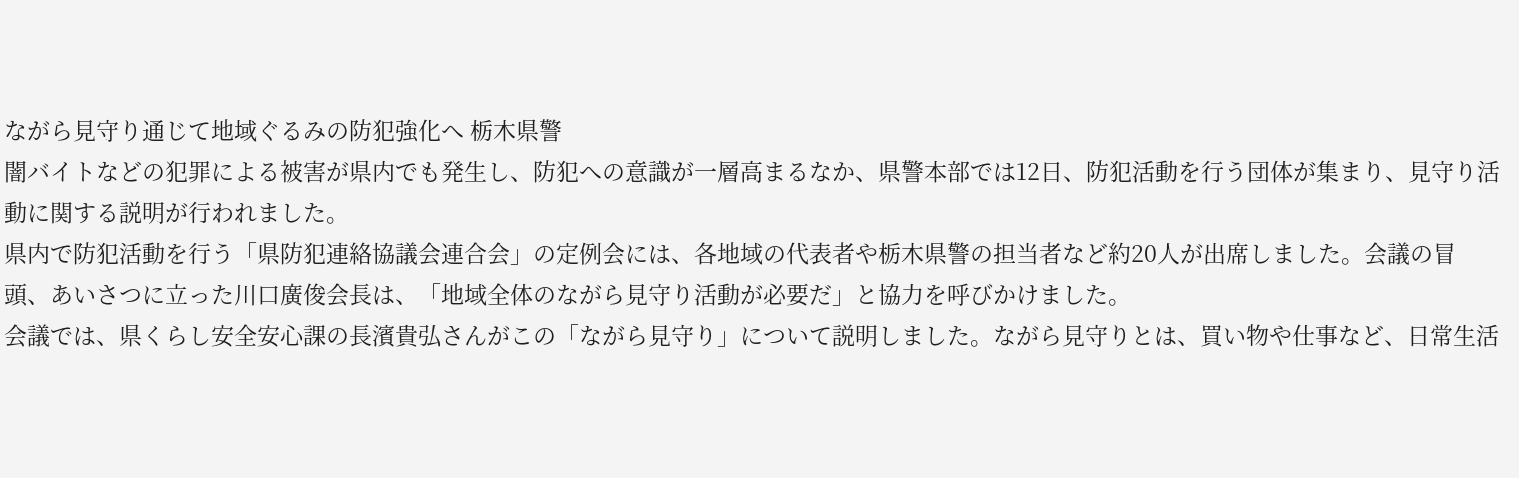ながら見守り通じて地域ぐるみの防犯強化へ 栃木県警
闇バイトなどの犯罪による被害が県内でも発生し、防犯への意識が一層高まるなか、県警本部では12日、防犯活動を行う団体が集まり、見守り活動に関する説明が行われました。
県内で防犯活動を行う「県防犯連絡協議会連合会」の定例会には、各地域の代表者や栃木県警の担当者など約20人が出席しました。会議の冒頭、あいさつに立った川口廣俊会長は、「地域全体のながら見守り活動が必要だ」と協力を呼びかけました。
会議では、県くらし安全安心課の長濱貴弘さんがこの「ながら見守り」について説明しました。ながら見守りとは、買い物や仕事など、日常生活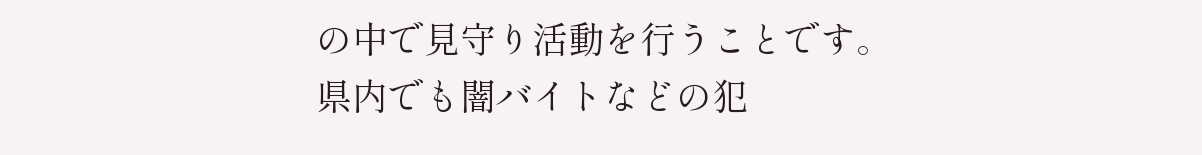の中で見守り活動を行うことです。
県内でも闇バイトなどの犯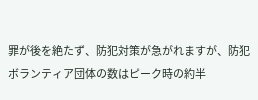罪が後を絶たず、防犯対策が急がれますが、防犯ボランティア団体の数はピーク時の約半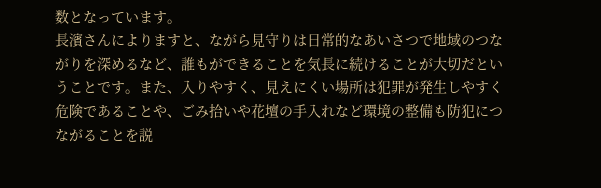数となっています。
長濱さんによりますと、ながら見守りは日常的なあいさつで地域のつながりを深めるなど、誰もができることを気長に続けることが大切だということです。また、入りやすく、見えにくい場所は犯罪が発生しやすく危険であることや、ごみ拾いや花壇の手入れなど環境の整備も防犯につながることを説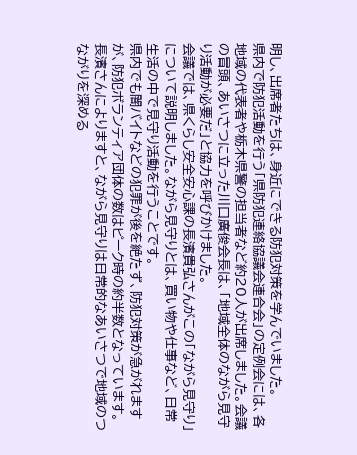明し、出席者たちは、身近にできる防犯対策を学んでいました。
県内で防犯活動を行う「県防犯連絡協議会連合会」の定例会には、各地域の代表者や栃木県警の担当者など約20人が出席しました。会議の冒頭、あいさつに立った川口廣俊会長は、「地域全体のながら見守り活動が必要だ」と協力を呼びかけました。
会議では、県くらし安全安心課の長濱貴弘さんがこの「ながら見守り」について説明しました。ながら見守りとは、買い物や仕事など、日常生活の中で見守り活動を行うことです。
県内でも闇バイトなどの犯罪が後を絶たず、防犯対策が急がれますが、防犯ボランティア団体の数はピーク時の約半数となっています。
長濱さんによりますと、ながら見守りは日常的なあいさつで地域のつながりを深める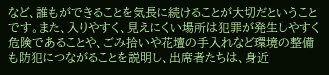など、誰もができることを気長に続けることが大切だということです。また、入りやすく、見えにくい場所は犯罪が発生しやすく危険であることや、ごみ拾いや花壇の手入れなど環境の整備も防犯につながることを説明し、出席者たちは、身近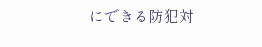にできる防犯対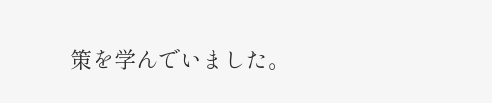策を学んでいました。